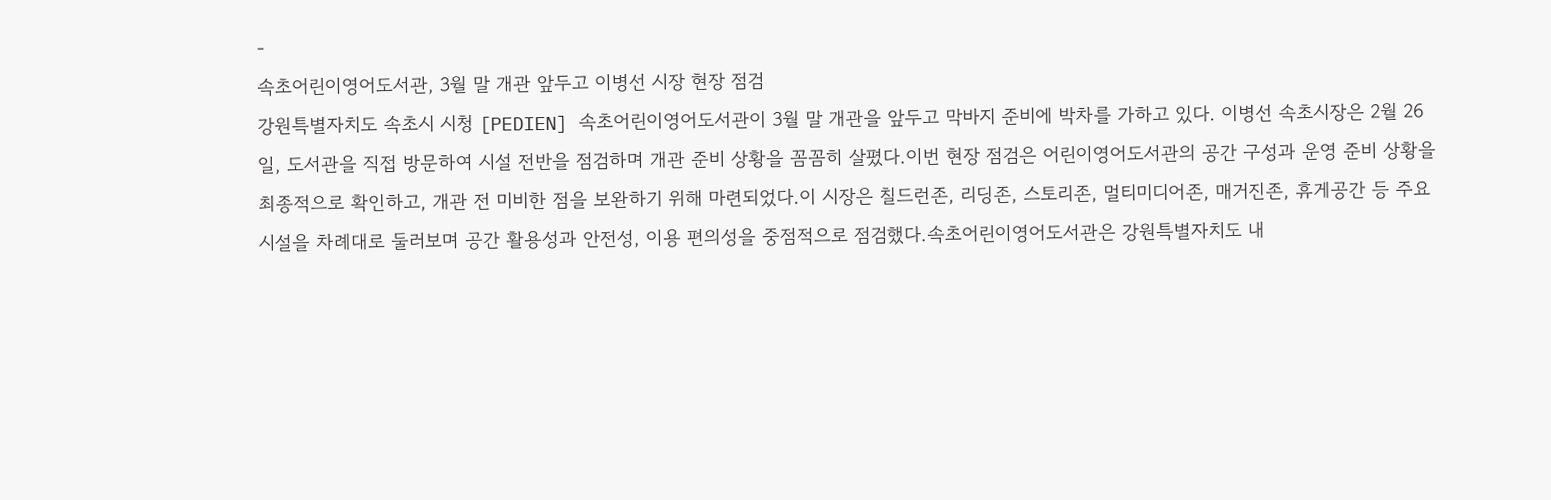-
속초어린이영어도서관, 3월 말 개관 앞두고 이병선 시장 현장 점검
강원특별자치도 속초시 시청 [PEDIEN] 속초어린이영어도서관이 3월 말 개관을 앞두고 막바지 준비에 박차를 가하고 있다. 이병선 속초시장은 2월 26일, 도서관을 직접 방문하여 시설 전반을 점검하며 개관 준비 상황을 꼼꼼히 살폈다.이번 현장 점검은 어린이영어도서관의 공간 구성과 운영 준비 상황을 최종적으로 확인하고, 개관 전 미비한 점을 보완하기 위해 마련되었다.이 시장은 칠드런존, 리딩존, 스토리존, 멀티미디어존, 매거진존, 휴게공간 등 주요 시설을 차례대로 둘러보며 공간 활용성과 안전성, 이용 편의성을 중점적으로 점검했다.속초어린이영어도서관은 강원특별자치도 내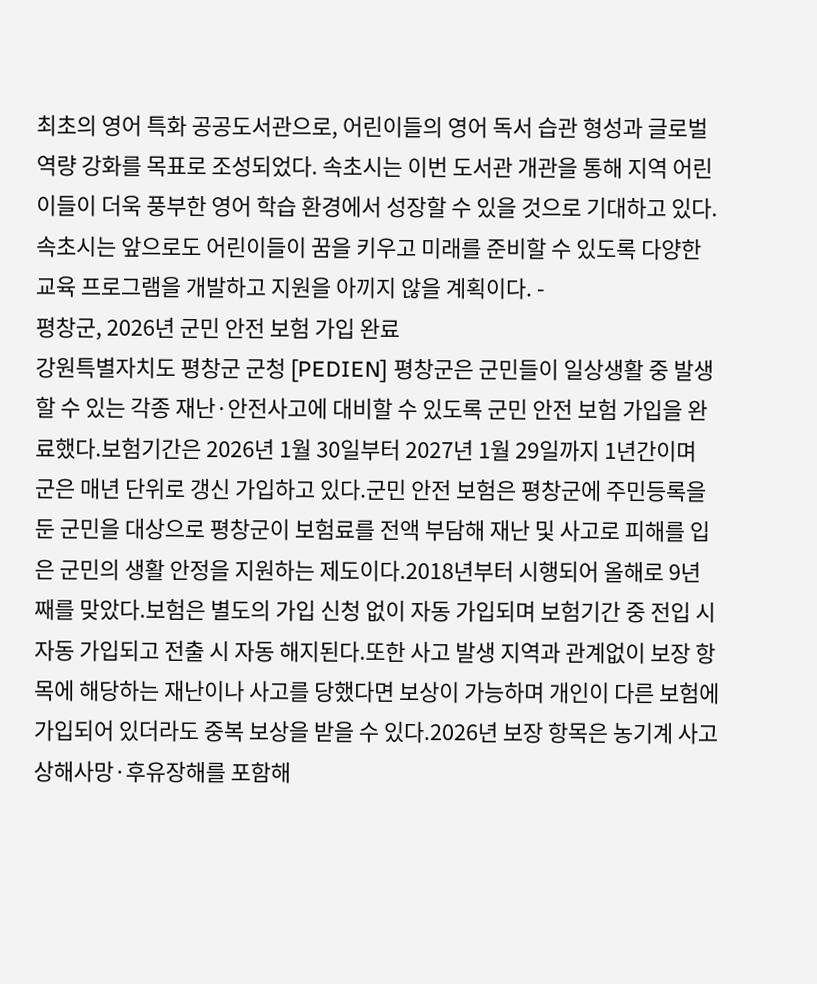최초의 영어 특화 공공도서관으로, 어린이들의 영어 독서 습관 형성과 글로벌 역량 강화를 목표로 조성되었다. 속초시는 이번 도서관 개관을 통해 지역 어린이들이 더욱 풍부한 영어 학습 환경에서 성장할 수 있을 것으로 기대하고 있다.속초시는 앞으로도 어린이들이 꿈을 키우고 미래를 준비할 수 있도록 다양한 교육 프로그램을 개발하고 지원을 아끼지 않을 계획이다. -
평창군, 2026년 군민 안전 보험 가입 완료
강원특별자치도 평창군 군청 [PEDIEN] 평창군은 군민들이 일상생활 중 발생할 수 있는 각종 재난·안전사고에 대비할 수 있도록 군민 안전 보험 가입을 완료했다.보험기간은 2026년 1월 30일부터 2027년 1월 29일까지 1년간이며 군은 매년 단위로 갱신 가입하고 있다.군민 안전 보험은 평창군에 주민등록을 둔 군민을 대상으로 평창군이 보험료를 전액 부담해 재난 및 사고로 피해를 입은 군민의 생활 안정을 지원하는 제도이다.2018년부터 시행되어 올해로 9년째를 맞았다.보험은 별도의 가입 신청 없이 자동 가입되며 보험기간 중 전입 시 자동 가입되고 전출 시 자동 해지된다.또한 사고 발생 지역과 관계없이 보장 항목에 해당하는 재난이나 사고를 당했다면 보상이 가능하며 개인이 다른 보험에 가입되어 있더라도 중복 보상을 받을 수 있다.2026년 보장 항목은 농기계 사고 상해사망·후유장해를 포함해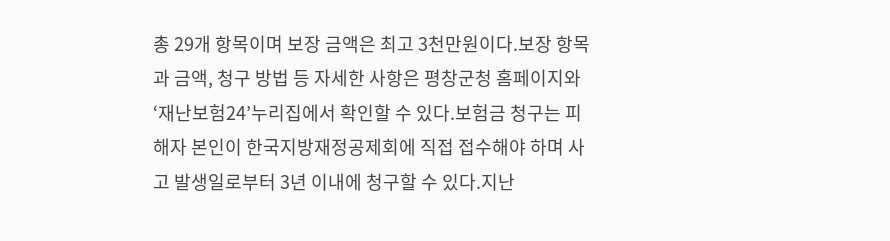총 29개 항목이며 보장 금액은 최고 3천만원이다.보장 항목과 금액, 청구 방법 등 자세한 사항은 평창군청 홈페이지와 ‘재난보험24’누리집에서 확인할 수 있다.보험금 청구는 피해자 본인이 한국지방재정공제회에 직접 접수해야 하며 사고 발생일로부터 3년 이내에 청구할 수 있다.지난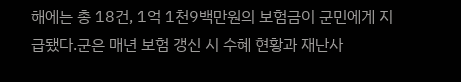해에는 총 18건, 1억 1천9백만원의 보험금이 군민에게 지급됐다.군은 매년 보험 갱신 시 수혜 현황과 재난사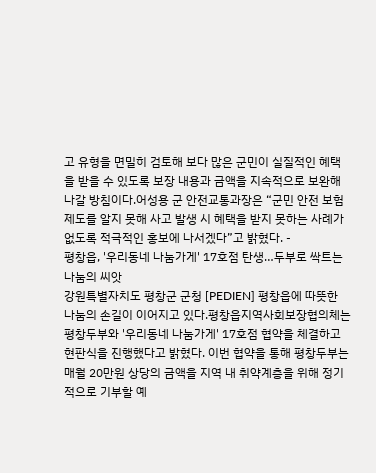고 유형을 면밀히 검토해 보다 많은 군민이 실질적인 혜택을 받을 수 있도록 보장 내용과 금액을 지속적으로 보완해 나갈 방침이다.어성용 군 안전교통과장은 “군민 안전 보험 제도를 알지 못해 사고 발생 시 혜택을 받지 못하는 사례가 없도록 적극적인 홍보에 나서겠다”고 밝혔다. -
평창읍, '우리동네 나눔가게' 17호점 탄생…두부로 싹트는 나눔의 씨앗
강원특별자치도 평창군 군청 [PEDIEN] 평창읍에 따뜻한 나눔의 손길이 이어지고 있다.평창읍지역사회보장협의체는 평창두부와 '우리동네 나눔가게' 17호점 협약을 체결하고 현판식을 진행했다고 밝혔다. 이번 협약을 통해 평창두부는 매월 20만원 상당의 금액을 지역 내 취약계층을 위해 정기적으로 기부할 예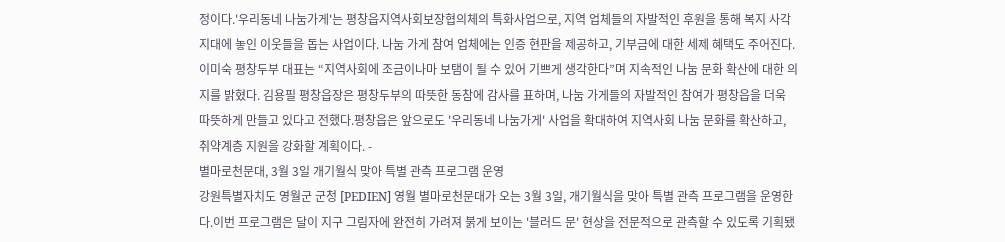정이다.'우리동네 나눔가게'는 평창읍지역사회보장협의체의 특화사업으로, 지역 업체들의 자발적인 후원을 통해 복지 사각지대에 놓인 이웃들을 돕는 사업이다. 나눔 가게 참여 업체에는 인증 현판을 제공하고, 기부금에 대한 세제 혜택도 주어진다.이미숙 평창두부 대표는 “지역사회에 조금이나마 보탬이 될 수 있어 기쁘게 생각한다”며 지속적인 나눔 문화 확산에 대한 의지를 밝혔다. 김용필 평창읍장은 평창두부의 따뜻한 동참에 감사를 표하며, 나눔 가게들의 자발적인 참여가 평창읍을 더욱 따뜻하게 만들고 있다고 전했다.평창읍은 앞으로도 '우리동네 나눔가게' 사업을 확대하여 지역사회 나눔 문화를 확산하고, 취약계층 지원을 강화할 계획이다. -
별마로천문대, 3월 3일 개기월식 맞아 특별 관측 프로그램 운영
강원특별자치도 영월군 군청 [PEDIEN] 영월 별마로천문대가 오는 3월 3일, 개기월식을 맞아 특별 관측 프로그램을 운영한다.이번 프로그램은 달이 지구 그림자에 완전히 가려져 붉게 보이는 '블러드 문' 현상을 전문적으로 관측할 수 있도록 기획됐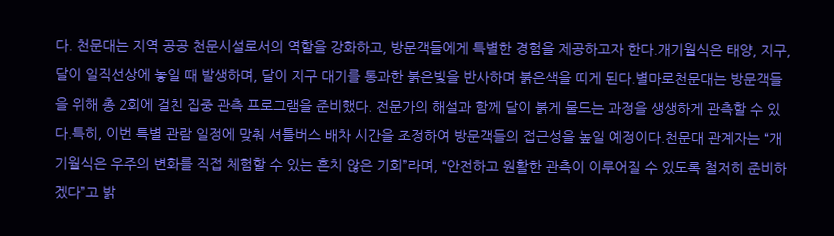다. 천문대는 지역 공공 천문시설로서의 역할을 강화하고, 방문객들에게 특별한 경험을 제공하고자 한다.개기월식은 태양, 지구, 달이 일직선상에 놓일 때 발생하며, 달이 지구 대기를 통과한 붉은빛을 반사하며 붉은색을 띠게 된다.별마로천문대는 방문객들을 위해 총 2회에 걸친 집중 관측 프로그램을 준비했다. 전문가의 해설과 함께 달이 붉게 물드는 과정을 생생하게 관측할 수 있다.특히, 이번 특별 관람 일정에 맞춰 셔틀버스 배차 시간을 조정하여 방문객들의 접근성을 높일 예정이다.천문대 관계자는 “개기월식은 우주의 변화를 직접 체험할 수 있는 흔치 않은 기회”라며, “안전하고 원활한 관측이 이루어질 수 있도록 철저히 준비하겠다”고 밝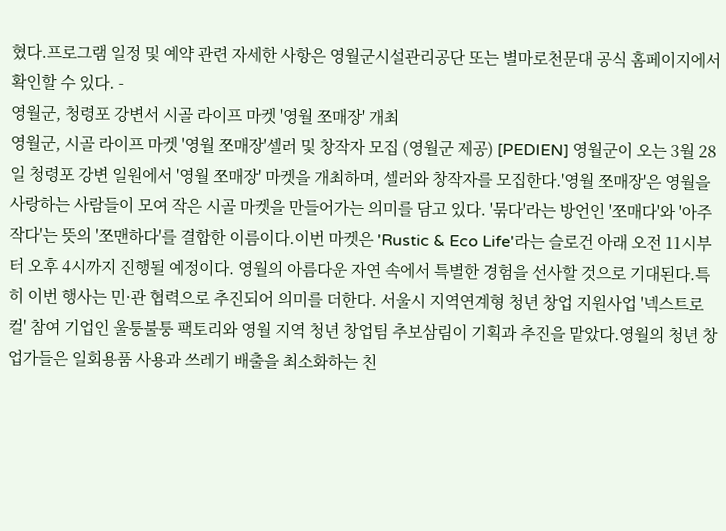혔다.프로그램 일정 및 예약 관련 자세한 사항은 영월군시설관리공단 또는 별마로천문대 공식 홈페이지에서 확인할 수 있다. -
영월군, 청령포 강변서 시골 라이프 마켓 '영월 쪼매장' 개최
영월군, 시골 라이프 마켓 '영월 쪼매장'셀러 및 창작자 모집 (영월군 제공) [PEDIEN] 영월군이 오는 3월 28일 청령포 강변 일원에서 '영월 쪼매장' 마켓을 개최하며, 셀러와 창작자를 모집한다.'영월 쪼매장'은 영월을 사랑하는 사람들이 모여 작은 시골 마켓을 만들어가는 의미를 담고 있다. '묶다'라는 방언인 '쪼매다'와 '아주 작다'는 뜻의 '쪼맨하다'를 결합한 이름이다.이번 마켓은 'Rustic & Eco Life'라는 슬로건 아래 오전 11시부터 오후 4시까지 진행될 예정이다. 영월의 아름다운 자연 속에서 특별한 경험을 선사할 것으로 기대된다.특히 이번 행사는 민·관 협력으로 추진되어 의미를 더한다. 서울시 지역연계형 청년 창업 지원사업 '넥스트로컬' 참여 기업인 울퉁불퉁 팩토리와 영월 지역 청년 창업팀 추보삼림이 기획과 추진을 맡았다.영월의 청년 창업가들은 일회용품 사용과 쓰레기 배출을 최소화하는 친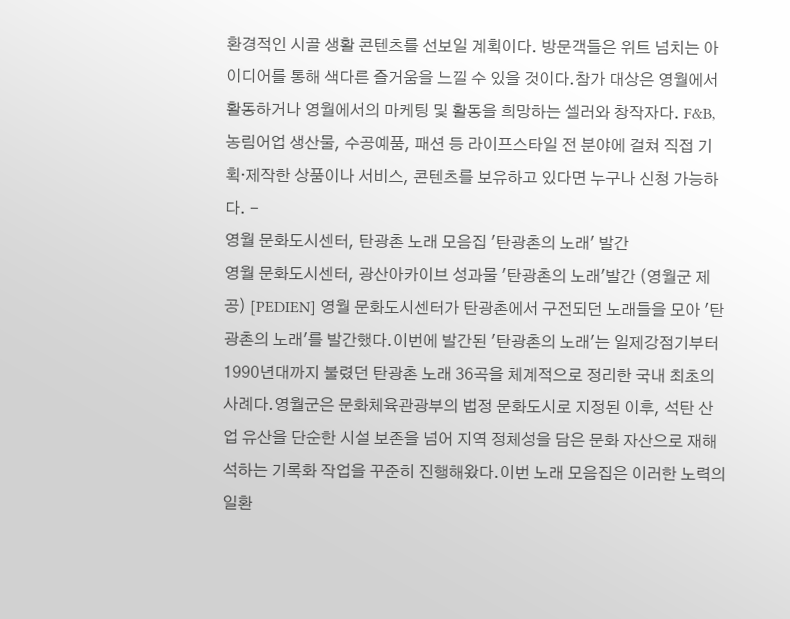환경적인 시골 생활 콘텐츠를 선보일 계획이다. 방문객들은 위트 넘치는 아이디어를 통해 색다른 즐거움을 느낄 수 있을 것이다.참가 대상은 영월에서 활동하거나 영월에서의 마케팅 및 활동을 희망하는 셀러와 창작자다. F&B, 농림어업 생산물, 수공예품, 패션 등 라이프스타일 전 분야에 걸쳐 직접 기획·제작한 상품이나 서비스, 콘텐츠를 보유하고 있다면 누구나 신청 가능하다. -
영월 문화도시센터, 탄광촌 노래 모음집 '탄광촌의 노래' 발간
영월 문화도시센터, 광산아카이브 성과물 '탄광촌의 노래'발간 (영월군 제공) [PEDIEN] 영월 문화도시센터가 탄광촌에서 구전되던 노래들을 모아 '탄광촌의 노래'를 발간했다.이번에 발간된 '탄광촌의 노래'는 일제강점기부터 1990년대까지 불렸던 탄광촌 노래 36곡을 체계적으로 정리한 국내 최초의 사례다.영월군은 문화체육관광부의 법정 문화도시로 지정된 이후, 석탄 산업 유산을 단순한 시설 보존을 넘어 지역 정체성을 담은 문화 자산으로 재해석하는 기록화 작업을 꾸준히 진행해왔다.이번 노래 모음집은 이러한 노력의 일환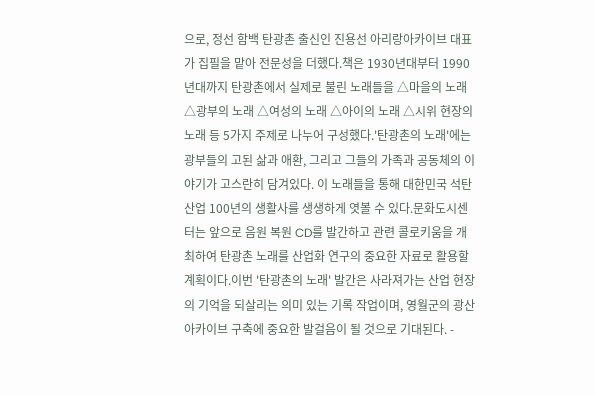으로, 정선 함백 탄광촌 출신인 진용선 아리랑아카이브 대표가 집필을 맡아 전문성을 더했다.책은 1930년대부터 1990년대까지 탄광촌에서 실제로 불린 노래들을 △마을의 노래 △광부의 노래 △여성의 노래 △아이의 노래 △시위 현장의 노래 등 5가지 주제로 나누어 구성했다.'탄광촌의 노래'에는 광부들의 고된 삶과 애환, 그리고 그들의 가족과 공동체의 이야기가 고스란히 담겨있다. 이 노래들을 통해 대한민국 석탄 산업 100년의 생활사를 생생하게 엿볼 수 있다.문화도시센터는 앞으로 음원 복원 CD를 발간하고 관련 콜로키움을 개최하여 탄광촌 노래를 산업화 연구의 중요한 자료로 활용할 계획이다.이번 '탄광촌의 노래' 발간은 사라져가는 산업 현장의 기억을 되살리는 의미 있는 기록 작업이며, 영월군의 광산 아카이브 구축에 중요한 발걸음이 될 것으로 기대된다. -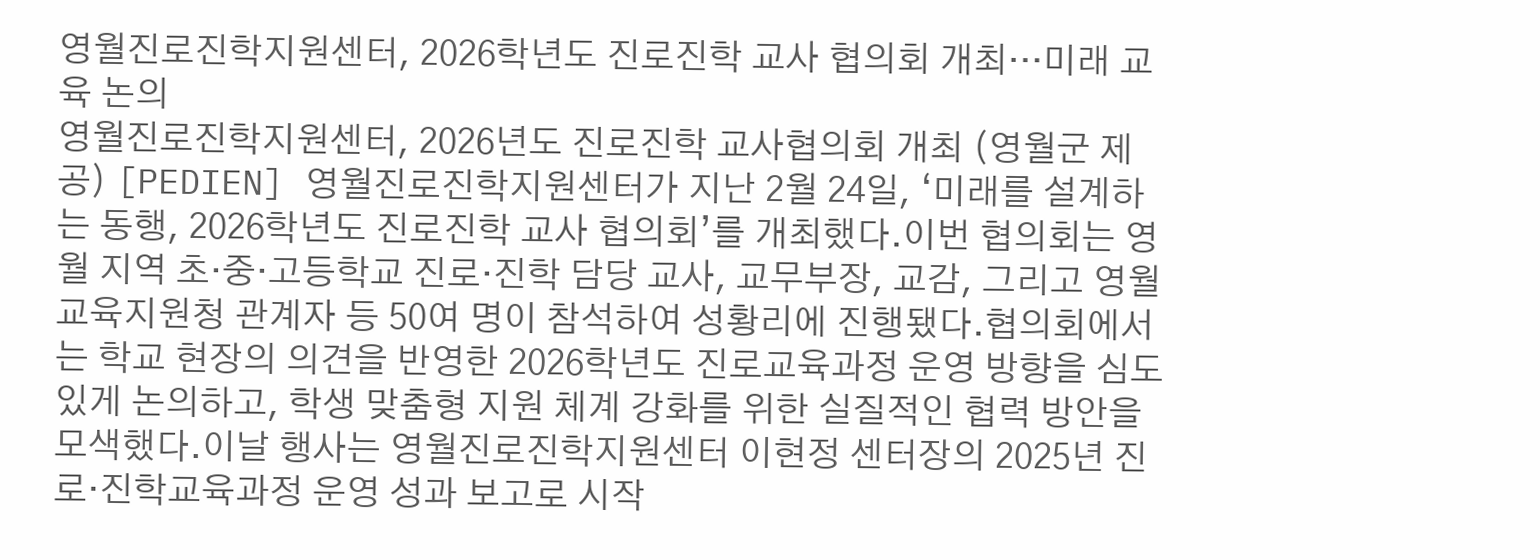영월진로진학지원센터, 2026학년도 진로진학 교사 협의회 개최…미래 교육 논의
영월진로진학지원센터, 2026년도 진로진학 교사협의회 개최 (영월군 제공) [PEDIEN] 영월진로진학지원센터가 지난 2월 24일, ‘미래를 설계하는 동행, 2026학년도 진로진학 교사 협의회’를 개최했다.이번 협의회는 영월 지역 초·중·고등학교 진로·진학 담당 교사, 교무부장, 교감, 그리고 영월교육지원청 관계자 등 50여 명이 참석하여 성황리에 진행됐다.협의회에서는 학교 현장의 의견을 반영한 2026학년도 진로교육과정 운영 방향을 심도 있게 논의하고, 학생 맞춤형 지원 체계 강화를 위한 실질적인 협력 방안을 모색했다.이날 행사는 영월진로진학지원센터 이현정 센터장의 2025년 진로·진학교육과정 운영 성과 보고로 시작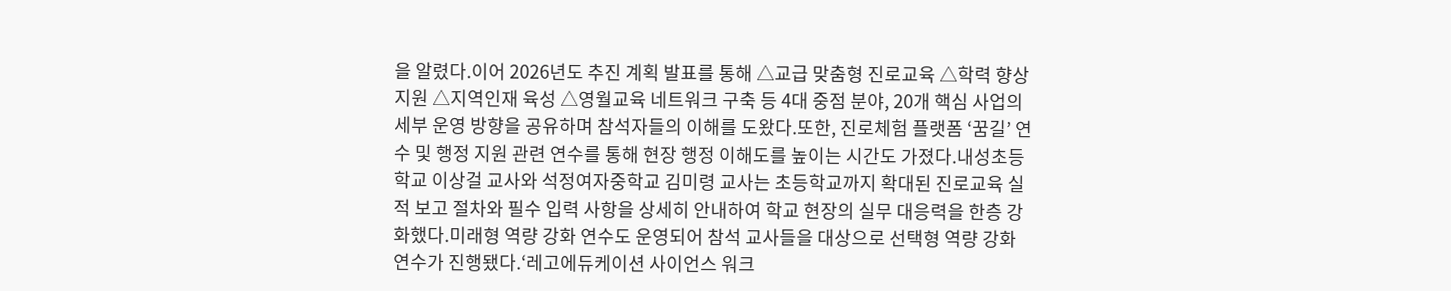을 알렸다.이어 2026년도 추진 계획 발표를 통해 △교급 맞춤형 진로교육 △학력 향상 지원 △지역인재 육성 △영월교육 네트워크 구축 등 4대 중점 분야, 20개 핵심 사업의 세부 운영 방향을 공유하며 참석자들의 이해를 도왔다.또한, 진로체험 플랫폼 ‘꿈길’ 연수 및 행정 지원 관련 연수를 통해 현장 행정 이해도를 높이는 시간도 가졌다.내성초등학교 이상걸 교사와 석정여자중학교 김미령 교사는 초등학교까지 확대된 진로교육 실적 보고 절차와 필수 입력 사항을 상세히 안내하여 학교 현장의 실무 대응력을 한층 강화했다.미래형 역량 강화 연수도 운영되어 참석 교사들을 대상으로 선택형 역량 강화 연수가 진행됐다.‘레고에듀케이션 사이언스 워크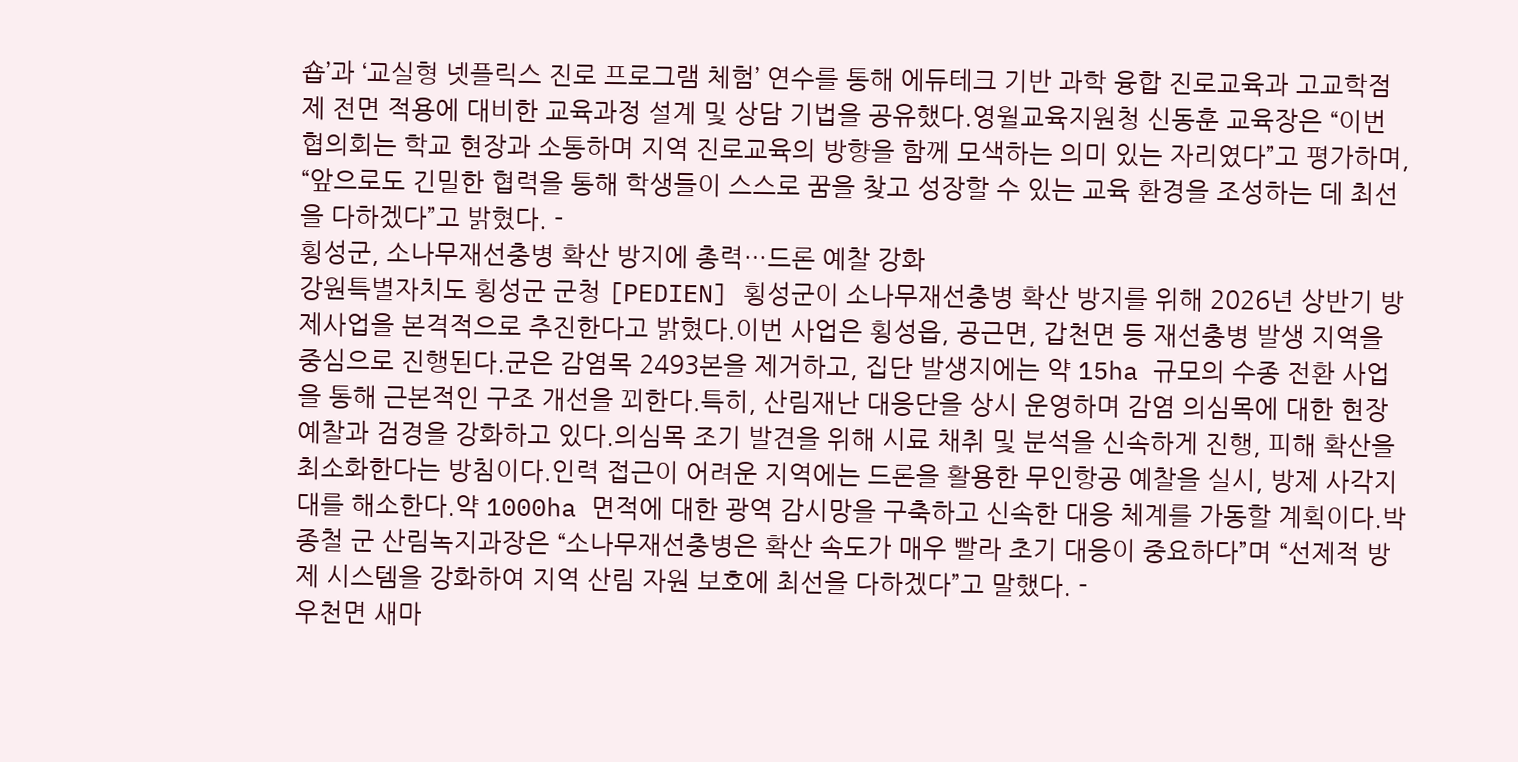숍’과 ‘교실형 넷플릭스 진로 프로그램 체험’ 연수를 통해 에듀테크 기반 과학 융합 진로교육과 고교학점제 전면 적용에 대비한 교육과정 설계 및 상담 기법을 공유했다.영월교육지원청 신동훈 교육장은 “이번 협의회는 학교 현장과 소통하며 지역 진로교육의 방향을 함께 모색하는 의미 있는 자리였다”고 평가하며, “앞으로도 긴밀한 협력을 통해 학생들이 스스로 꿈을 찾고 성장할 수 있는 교육 환경을 조성하는 데 최선을 다하겠다”고 밝혔다. -
횡성군, 소나무재선충병 확산 방지에 총력…드론 예찰 강화
강원특별자치도 횡성군 군청 [PEDIEN] 횡성군이 소나무재선충병 확산 방지를 위해 2026년 상반기 방제사업을 본격적으로 추진한다고 밝혔다.이번 사업은 횡성읍, 공근면, 갑천면 등 재선충병 발생 지역을 중심으로 진행된다.군은 감염목 2493본을 제거하고, 집단 발생지에는 약 15ha 규모의 수종 전환 사업을 통해 근본적인 구조 개선을 꾀한다.특히, 산림재난 대응단을 상시 운영하며 감염 의심목에 대한 현장 예찰과 검경을 강화하고 있다.의심목 조기 발견을 위해 시료 채취 및 분석을 신속하게 진행, 피해 확산을 최소화한다는 방침이다.인력 접근이 어려운 지역에는 드론을 활용한 무인항공 예찰을 실시, 방제 사각지대를 해소한다.약 1000ha 면적에 대한 광역 감시망을 구축하고 신속한 대응 체계를 가동할 계획이다.박종철 군 산림녹지과장은 “소나무재선충병은 확산 속도가 매우 빨라 초기 대응이 중요하다”며 “선제적 방제 시스템을 강화하여 지역 산림 자원 보호에 최선을 다하겠다”고 말했다. -
우천면 새마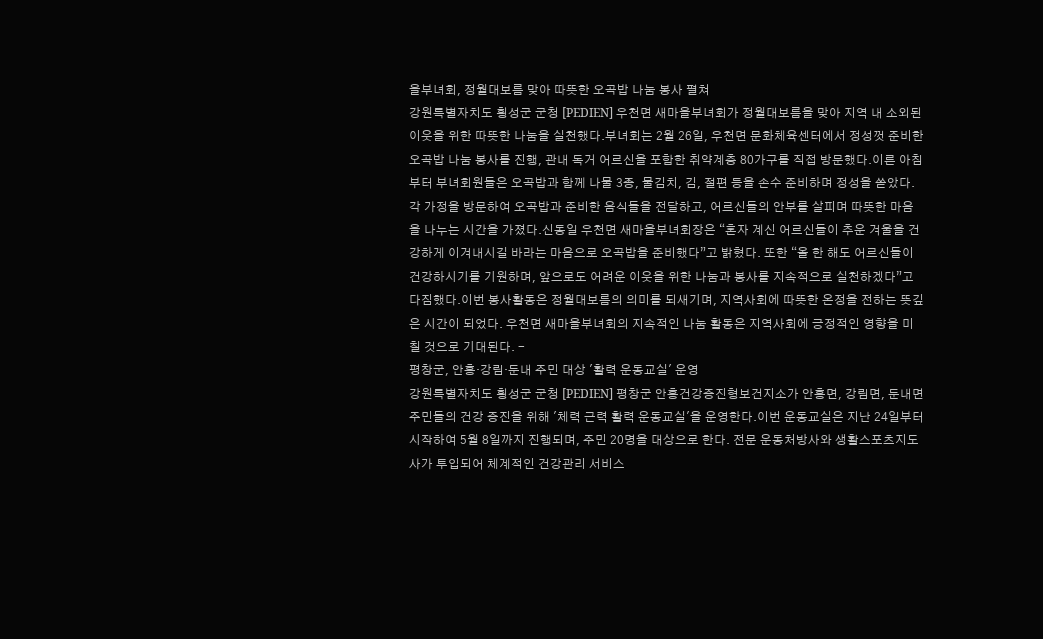을부녀회, 정월대보름 맞아 따뜻한 오곡밥 나눔 봉사 펼쳐
강원특별자치도 횡성군 군청 [PEDIEN] 우천면 새마을부녀회가 정월대보름을 맞아 지역 내 소외된 이웃을 위한 따뜻한 나눔을 실천했다.부녀회는 2월 26일, 우천면 문화체육센터에서 정성껏 준비한 오곡밥 나눔 봉사를 진행, 관내 독거 어르신을 포함한 취약계층 80가구를 직접 방문했다.이른 아침부터 부녀회원들은 오곡밥과 함께 나물 3종, 물김치, 김, 절편 등을 손수 준비하며 정성을 쏟았다. 각 가정을 방문하여 오곡밥과 준비한 음식들을 전달하고, 어르신들의 안부를 살피며 따뜻한 마음을 나누는 시간을 가졌다.신동일 우천면 새마을부녀회장은 “혼자 계신 어르신들이 추운 겨울을 건강하게 이겨내시길 바라는 마음으로 오곡밥을 준비했다”고 밝혔다. 또한 “올 한 해도 어르신들이 건강하시기를 기원하며, 앞으로도 어려운 이웃을 위한 나눔과 봉사를 지속적으로 실천하겠다”고 다짐했다.이번 봉사활동은 정월대보름의 의미를 되새기며, 지역사회에 따뜻한 온정을 전하는 뜻깊은 시간이 되었다. 우천면 새마을부녀회의 지속적인 나눔 활동은 지역사회에 긍정적인 영향을 미칠 것으로 기대된다. -
평창군, 안흥·강림·둔내 주민 대상 '활력 운동교실' 운영
강원특별자치도 횡성군 군청 [PEDIEN] 평창군 안흥건강증진형보건지소가 안흥면, 강림면, 둔내면 주민들의 건강 증진을 위해 '체력 근력 활력 운동교실'을 운영한다.이번 운동교실은 지난 24일부터 시작하여 5월 8일까지 진행되며, 주민 20명을 대상으로 한다. 전문 운동처방사와 생활스포츠지도사가 투입되어 체계적인 건강관리 서비스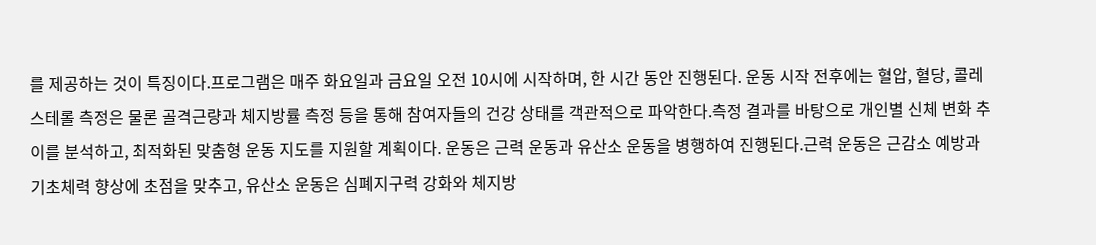를 제공하는 것이 특징이다.프로그램은 매주 화요일과 금요일 오전 10시에 시작하며, 한 시간 동안 진행된다. 운동 시작 전후에는 혈압, 혈당, 콜레스테롤 측정은 물론 골격근량과 체지방률 측정 등을 통해 참여자들의 건강 상태를 객관적으로 파악한다.측정 결과를 바탕으로 개인별 신체 변화 추이를 분석하고, 최적화된 맞춤형 운동 지도를 지원할 계획이다. 운동은 근력 운동과 유산소 운동을 병행하여 진행된다.근력 운동은 근감소 예방과 기초체력 향상에 초점을 맞추고, 유산소 운동은 심폐지구력 강화와 체지방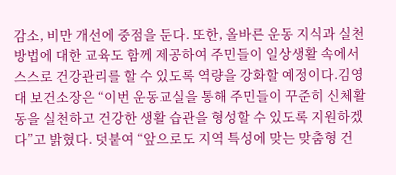감소, 비만 개선에 중점을 둔다. 또한, 올바른 운동 지식과 실천 방법에 대한 교육도 함께 제공하여 주민들이 일상생활 속에서 스스로 건강관리를 할 수 있도록 역량을 강화할 예정이다.김영대 보건소장은 “이번 운동교실을 통해 주민들이 꾸준히 신체활동을 실천하고 건강한 생활 습관을 형성할 수 있도록 지원하겠다”고 밝혔다. 덧붙여 “앞으로도 지역 특성에 맞는 맞춤형 건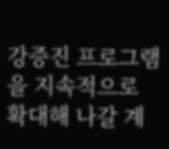강증진 프로그램을 지속적으로 확대해 나갈 계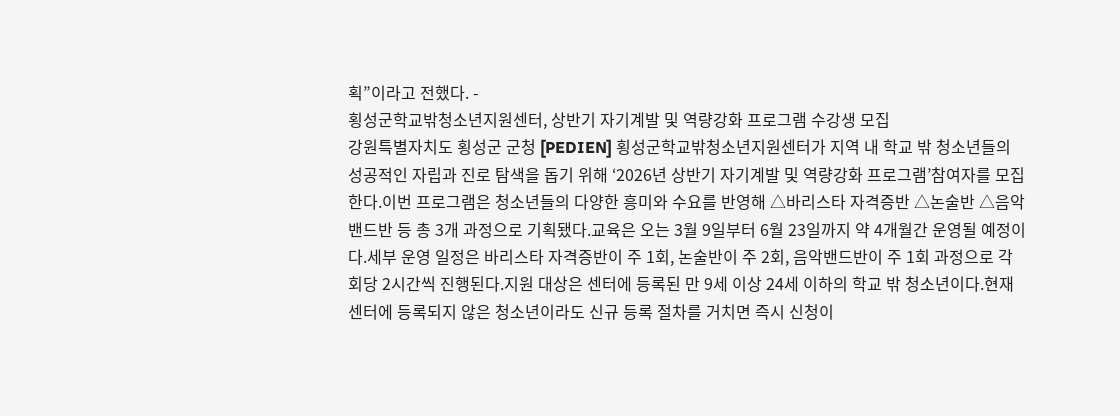획”이라고 전했다. -
횡성군학교밖청소년지원센터, 상반기 자기계발 및 역량강화 프로그램 수강생 모집
강원특별자치도 횡성군 군청 [PEDIEN] 횡성군학교밖청소년지원센터가 지역 내 학교 밖 청소년들의 성공적인 자립과 진로 탐색을 돕기 위해 ‘2026년 상반기 자기계발 및 역량강화 프로그램’참여자를 모집한다.이번 프로그램은 청소년들의 다양한 흥미와 수요를 반영해 △바리스타 자격증반 △논술반 △음악밴드반 등 총 3개 과정으로 기획됐다.교육은 오는 3월 9일부터 6월 23일까지 약 4개월간 운영될 예정이다.세부 운영 일정은 바리스타 자격증반이 주 1회, 논술반이 주 2회, 음악밴드반이 주 1회 과정으로 각 회당 2시간씩 진행된다.지원 대상은 센터에 등록된 만 9세 이상 24세 이하의 학교 밖 청소년이다.현재 센터에 등록되지 않은 청소년이라도 신규 등록 절차를 거치면 즉시 신청이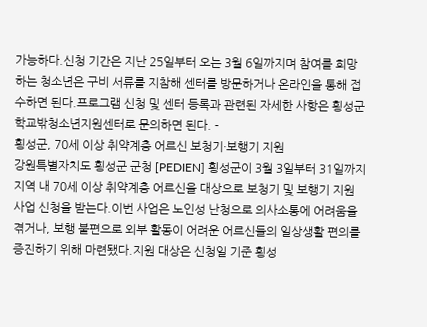가능하다.신청 기간은 지난 25일부터 오는 3월 6일까지며 참여를 희망하는 청소년은 구비 서류를 지참해 센터를 방문하거나 온라인을 통해 접수하면 된다.프로그램 신청 및 센터 등록과 관련된 자세한 사항은 횡성군학교밖청소년지원센터로 문의하면 된다. -
횡성군, 70세 이상 취약계층 어르신 보청기·보행기 지원
강원특별자치도 횡성군 군청 [PEDIEN] 횡성군이 3월 3일부터 31일까지 지역 내 70세 이상 취약계층 어르신을 대상으로 보청기 및 보행기 지원 사업 신청을 받는다.이번 사업은 노인성 난청으로 의사소통에 어려움을 겪거나, 보행 불편으로 외부 활동이 어려운 어르신들의 일상생활 편의를 증진하기 위해 마련됐다.지원 대상은 신청일 기준 횡성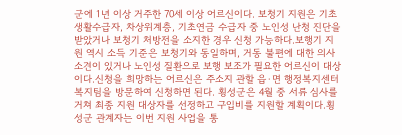군에 1년 이상 거주한 70세 이상 어르신이다. 보청기 지원은 기초생활수급자, 차상위계층, 기초연금 수급자 중 노인성 난청 진단을 받았거나 보청기 처방전을 소지한 경우 신청 가능하다.보행기 지원 역시 소득 기준은 보청기와 동일하며, 거동 불편에 대한 의사 소견이 있거나 노인성 질환으로 보행 보조가 필요한 어르신이 대상이다.신청을 희망하는 어르신은 주소지 관할 읍·면 행정복지센터 복지팀을 방문하여 신청하면 된다. 횡성군은 4월 중 서류 심사를 거쳐 최종 지원 대상자를 선정하고 구입비를 지원할 계획이다.횡성군 관계자는 이번 지원 사업을 통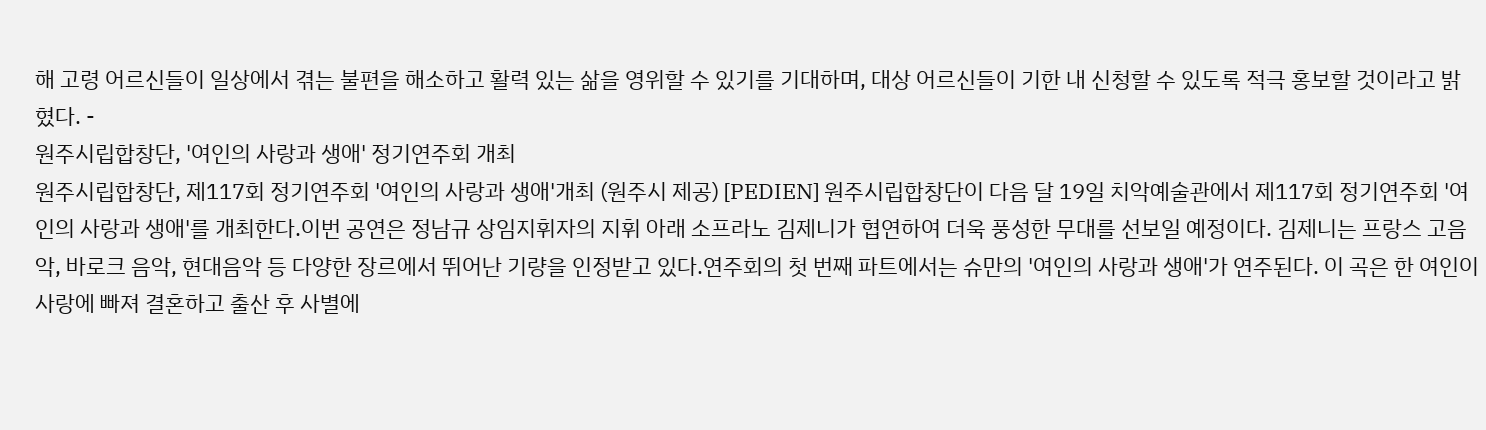해 고령 어르신들이 일상에서 겪는 불편을 해소하고 활력 있는 삶을 영위할 수 있기를 기대하며, 대상 어르신들이 기한 내 신청할 수 있도록 적극 홍보할 것이라고 밝혔다. -
원주시립합창단, '여인의 사랑과 생애' 정기연주회 개최
원주시립합창단, 제117회 정기연주회 '여인의 사랑과 생애'개최 (원주시 제공) [PEDIEN] 원주시립합창단이 다음 달 19일 치악예술관에서 제117회 정기연주회 '여인의 사랑과 생애'를 개최한다.이번 공연은 정남규 상임지휘자의 지휘 아래 소프라노 김제니가 협연하여 더욱 풍성한 무대를 선보일 예정이다. 김제니는 프랑스 고음악, 바로크 음악, 현대음악 등 다양한 장르에서 뛰어난 기량을 인정받고 있다.연주회의 첫 번째 파트에서는 슈만의 '여인의 사랑과 생애'가 연주된다. 이 곡은 한 여인이 사랑에 빠져 결혼하고 출산 후 사별에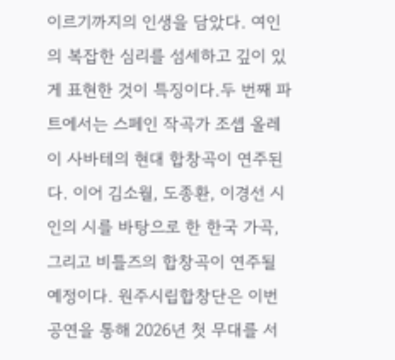이르기까지의 인생을 담았다. 여인의 복잡한 심리를 섬세하고 깊이 있게 표현한 것이 특징이다.두 번째 파트에서는 스페인 작곡가 조셉 올레 이 사바테의 현대 합창곡이 연주된다. 이어 김소월, 도종환, 이경선 시인의 시를 바탕으로 한 한국 가곡, 그리고 비틀즈의 합창곡이 연주될 예정이다. 원주시립합창단은 이번 공연을 통해 2026년 첫 무대를 서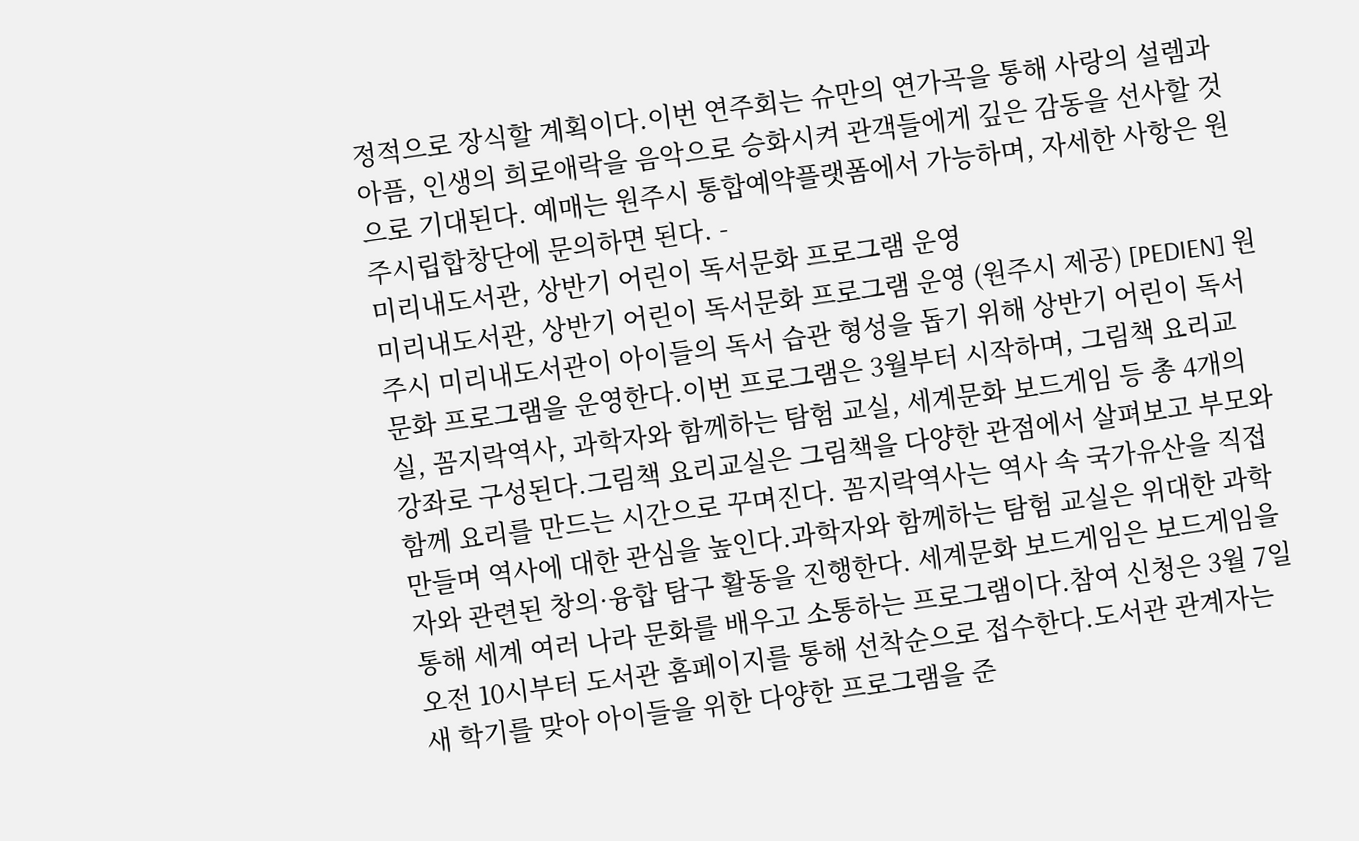정적으로 장식할 계획이다.이번 연주회는 슈만의 연가곡을 통해 사랑의 설렘과 아픔, 인생의 희로애락을 음악으로 승화시켜 관객들에게 깊은 감동을 선사할 것으로 기대된다. 예매는 원주시 통합예약플랫폼에서 가능하며, 자세한 사항은 원주시립합창단에 문의하면 된다. -
미리내도서관, 상반기 어린이 독서문화 프로그램 운영
미리내도서관, 상반기 어린이 독서문화 프로그램 운영 (원주시 제공) [PEDIEN] 원주시 미리내도서관이 아이들의 독서 습관 형성을 돕기 위해 상반기 어린이 독서문화 프로그램을 운영한다.이번 프로그램은 3월부터 시작하며, 그림책 요리교실, 꼼지락역사, 과학자와 함께하는 탐험 교실, 세계문화 보드게임 등 총 4개의 강좌로 구성된다.그림책 요리교실은 그림책을 다양한 관점에서 살펴보고 부모와 함께 요리를 만드는 시간으로 꾸며진다. 꼼지락역사는 역사 속 국가유산을 직접 만들며 역사에 대한 관심을 높인다.과학자와 함께하는 탐험 교실은 위대한 과학자와 관련된 창의·융합 탐구 활동을 진행한다. 세계문화 보드게임은 보드게임을 통해 세계 여러 나라 문화를 배우고 소통하는 프로그램이다.참여 신청은 3월 7일 오전 10시부터 도서관 홈페이지를 통해 선착순으로 접수한다.도서관 관계자는 새 학기를 맞아 아이들을 위한 다양한 프로그램을 준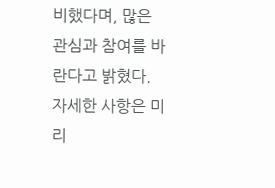비했다며, 많은 관심과 참여를 바란다고 밝혔다. 자세한 사항은 미리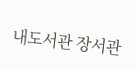내도서관 장서관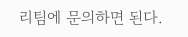리팀에 문의하면 된다.